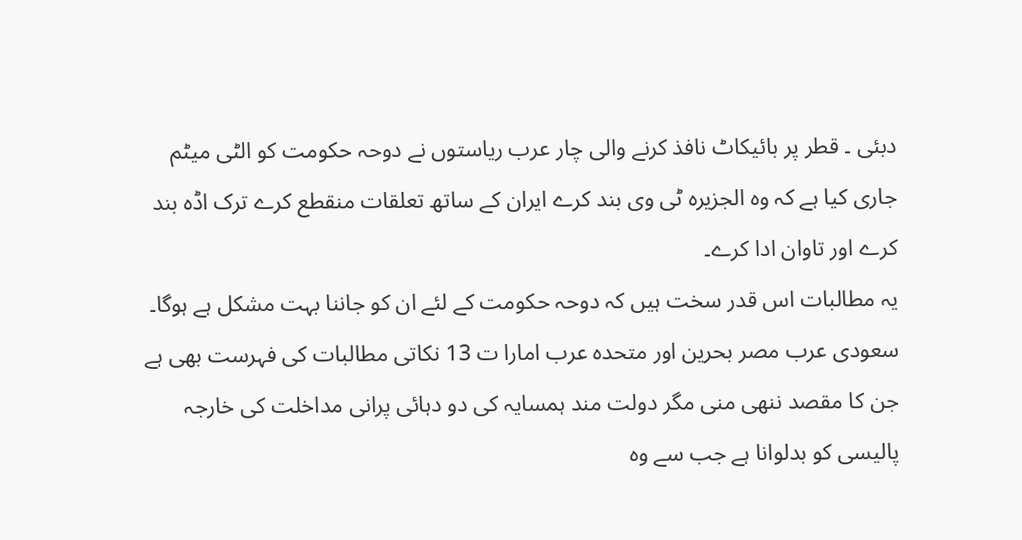دبئی ۔ قطر پر بائیکاٹ نافذ کرنے والی چار عرب ریاستوں نے دوحہ حکومت کو الٹی میٹم جاری کیا ہے کہ وہ الجزیرہ ٹی وی بند کرے ایران کے ساتھ تعلقات منقطع کرے ترک اڈہ بند کرے اور تاوان ادا کرے۔
یہ مطالبات اس قدر سخت ہیں کہ دوحہ حکومت کے لئے ان کو جاننا بہت مشکل ہے ہوگا۔
سعودی عرب مصر بحرین اور متحدہ عرب امارا ت 13 نکاتی مطالبات کی فہرست بھی ہے جن کا مقصد ننھی منی مگر دولت مند ہمسایہ کی دو دہائی پرانی مداخلت کی خارجہ پالیسی کو بدلوانا ہے جب سے وہ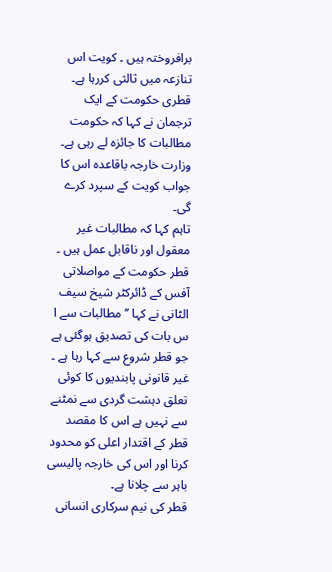برافروختہ ہیں ۔ کویت اس تنازعہ میں ثالثی کررہا ہے۔
قطری حکومت کے ایک ترجمان نے کہا کہ حکومت مطالبات کا جائزہ لے رہی ہے۔ وزارت خارجہ باقاعدہ اس کا جواب کویت کے سپرد کرے گی۔
تاہم کہا کہ مطالبات غیر معقول اور ناقابل عمل ہیں ۔
قطر حکومت کے مواصلاتی آفس کے ڈائرکٹر شیخ سیف الٹانی نے کہا ’’مطالبات سے ا س بات کی تصدیق ہوگئی ہے جو قطر شروع سے کہا رہا ہے ۔ غیر قانونی پابندیوں کا کوئی تعلق دہشت گردی سے نمٹنے سے نہیں ہے اس کا مقصد قطر کے اقتدار اعلی کو محدود کرنا اور اس کی خارجہ پالیسی باہر سے چلانا ہے۔
قطر کی نیم سرکاری انسانی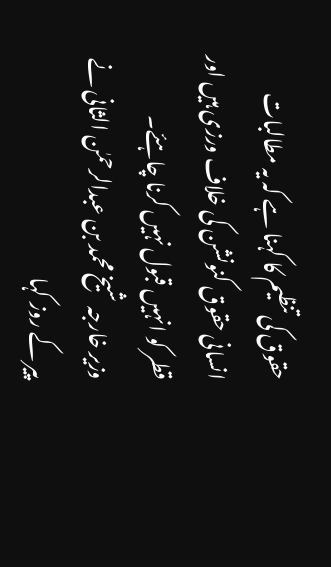حقوق کی تنظیم کا کہنا ہے کہ یہ مطالبات انسانی حقوق کنونشن کی خلاف ورزی ہیں اور قطر کو انہیں قبول نہیں کرنا چاہئے۔
وزیر خارجہ شیخ محمد بن عبدالرحمٰن الثانی نے پیر کے روز کہا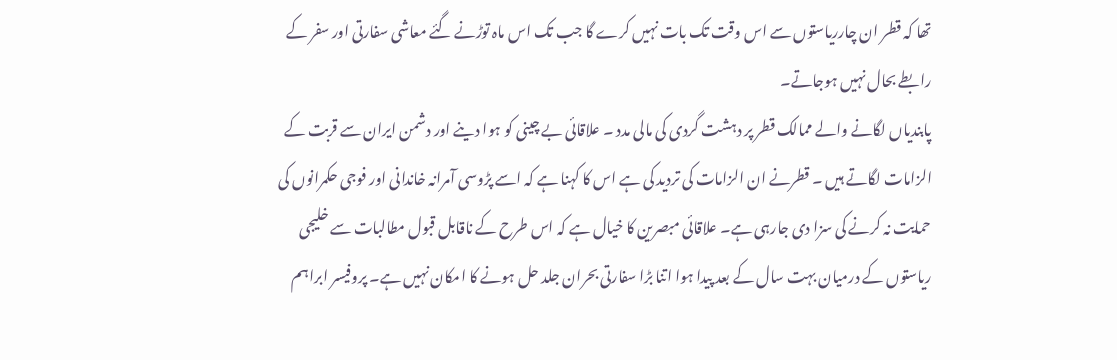تھا کہ قطر ان چارریاستوں سے اس وقت تک بات نہیں کرے گا جب تک اس ماہ توڑنے گئے معاشی سفارتی اور سفر کے رابطے بحال نہیں ہوجاتے۔
پابندیاں لگانے والے ممالک قطر پر دہشت گردی کی مالی مدد ۔ علاقائی بے چینی کو ہوا دینے اور دشمن ایران سے قربت کے الزامات لگاتے ہیں ۔ قطرنے ان الزامات کی تردید کی ہے اس کا کہنا ہے کہ اسے پڑوسی آمرانہ خاندانی اور فوجی حکمرانوں کی حمایت نہ کرنے کی سزا دی جارہی ہے۔ علاقائی مبصرین کا خیال ہے کہ اس طرح کے ناقابل قبول مطالبات سے خلیجی ریاستوں کے درمیان بہت سال کے بعد پیدا ہوا اتنا بڑا سفارتی بحران جلد حل ہونے کا امکان نہیں ہے۔ پروفیسر ابراہم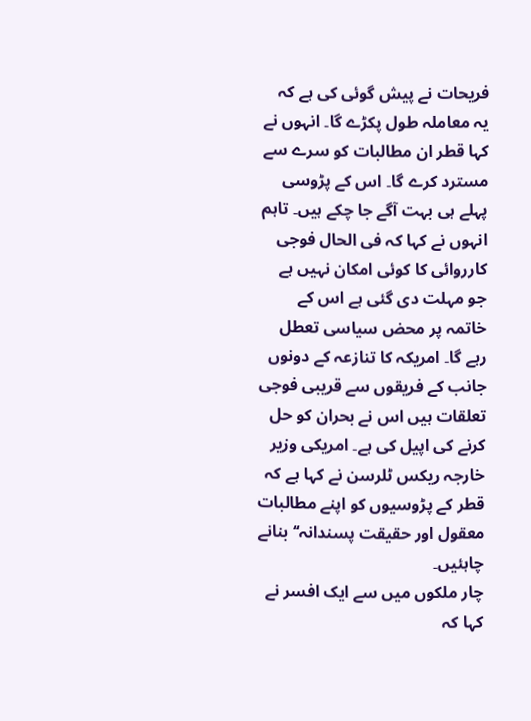فریحات نے پیش گوئی کی ہے کہ یہ معاملہ طول پکڑے گا۔ انہوں نے کہا قطر ان مطالبات کو سرے سے مسترد کرے گا۔ اس کے پڑوسی پہلے ہی بہت آگے جا چکے ہیں۔ تاہم انہوں نے کہا کہ فی الحال فوجی کارروائی کا کوئی امکان نہیں ہے جو مہلت دی گئی ہے اس کے خاتمہ پر محض سیاسی تعطل رہے گا۔ امریکہ کا تنازعہ کے دونوں جانب کے فریقوں سے قریبی فوجی تعلقات ہیں اس نے بحران کو حل کرنے کی اپیل کی ہے۔ امریکی وزیر خارجہ ریکس ٹلرسن نے کہا ہے کہ قطر کے پڑوسیوں کو اپنے مطالبات معقول اور حقیقت پسندانہ‘‘ بنانے چاہئیں۔
چار ملکوں میں سے ایک افسر نے کہا کہ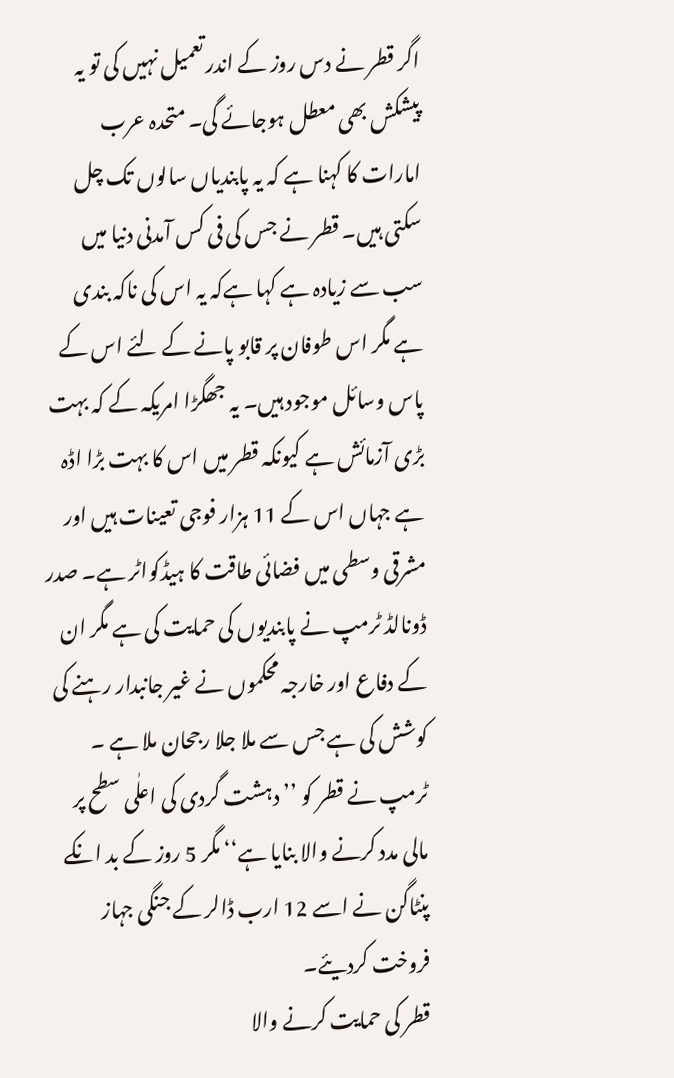اگر قطر نے دس روز کے اندر تعمیل نہیں کی تو یہ پیشکش بھی معطل ہوجائے گی۔ متحدہ عرب امارات کا کہنا ہے کہ یہ پابندیاں سالوں تک چل سکتی ہیں۔ قطر نے جس کی فی کس آمدنی دنیا میں سب سے زیادہ ہے کہا ہےکہ یہ اس کی ناکہ بندی ہے مگر اس طوفان پر قابو پانے کے لئے اس کے پاس وسائل موجود ہیں۔ یہ جھگڑا امریکہ کے کہ بہت بڑی آزمائش ہے کیونکہ قطر میں اس کا بہت بڑا اڈہ ہے جہاں اس کے 11 ہزار فوجی تعینات ہیں اور مشرقی وسطی میں فضائی طاقت کا ہیڈکواٹر ہے۔ صدر ڈونالڈ ٹرمپ نے پابندیوں کی حمایت کی ہے مگر ان کے دفاع اور خارجہ محکموں نے غیر جانبدار رہنے کی کوشش کی ہے جس سے ملا جلا رجحان ملا ہے ۔ ٹرمپ نے قطر کو ’’دہشت گردی کی اعلٰی سطح پر مالی مدد کرنے والا بنایا ہے‘‘ مگر 5 روز کے بد انکے پنٹاگن نے اسے 12 ارب ڈالر کے جنگی جہاز فروخت کردیئے۔
قطر کی حمایت کرنے والا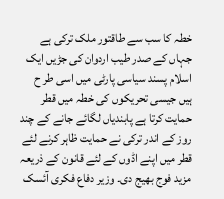خطہ کا سب سے طاقتور ملک ترکی ہے جہاں کے صدر طیب اردوان کی جڑیں ایک اسلام پسند سیاسی پارٹی میں اسی طر ح ہیں جیسی تحریکوں کی خطہ میں قطر حمایت کرتا ہے پابندیاں لگائے جانے کے چند روز کے اندر ترکی نے حمایت ظاہر کرنے لئے قطر میں اپنے اڈوں کے لئے قانون کے ذریعہ مزید فوج بھیج دی۔ وزیر دفاع فکری آئسک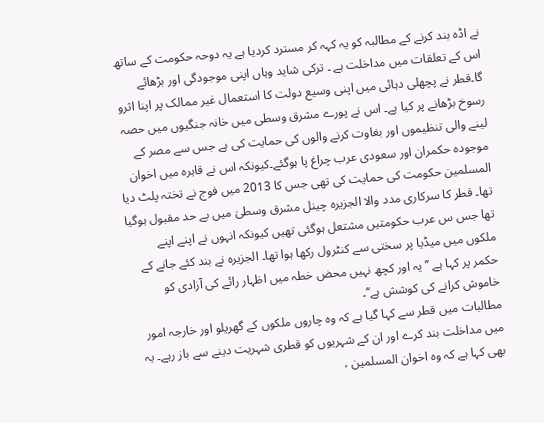نے اڈہ بند کرنے کے مطالبہ کو یہ کہہ کر مسترد کردیا ہے یہ دوحہ حکومت کے ساتھ اس کے تعلقات میں مداخلت ہے ۔ ترکی شاید وہاں اپنی موجودگی اور بڑھائے گا۔قطر نے پچھلی دہائی میں اپنی وسیع دولت کا استعمال غیر ممالک پر اپنا اثرو رسوخ بڑھانے پر کیا ہے۔ اس نے پورے مشرق وسطی میں خانہ جنگیوں میں حصہ لینے والی تنظیموں اور بغاوت کرنے والوں کی حمایت کی ہے جس سے مصر کے موجودہ حکمران اور سعودی عرب چراغ پا ہوگئے۔کیونکہ اس نے قاہرہ میں اخوان المسلمین حکومت کی حمایت کی تھی جس کا 2013 میں فوج نے تختہ پلٹ دیا تھا۔ قطر کا سرکاری مدد والا الجزیرہ چینل مشرق وسطیٰ میں بے حد مقبول ہوگیا تھا جس س عرب حکومتیں مشتعل ہوگئی تھیں کیونکہ انہوں نے اپنے اپنے ملکوں میں میڈیا پر سختی سے کنٹرول رکھا ہوا تھا۔ الجزیرہ نے بند کئے جانے کے حکمر پر کہا ہے ’’یہ اور کچھ نہیں محض خطہ میں اظہار رائے کی آزادی کو خاموش کرانے کی کوشش ہے‘‘۔
مطالبات میں قطر سے کہا گیا ہے کہ وہ چاروں ملکوں کے گھریلو اور خارجہ امور میں مداخلت بند کرے اور ان کے شہریوں کو قطری شہریت دینے سے باز رہے۔ یہ بھی کہا ہے کہ وہ اخوان المسلمین ،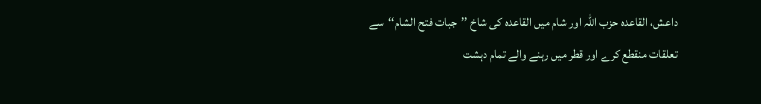داعش، القاعدہ حزب اللہ اور شام میں القاعدہ کی شاخ ’’جبات فتح الشام‘‘سے تعلقات منقطع کرے اور قطر میں رہنے والے تمام دہشت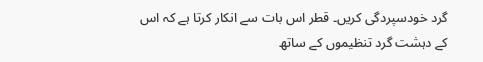گرد خودسپردگی کریں۔ قطر اس بات سے انکار کرتا ہے کہ اس کے دہشت گرد تنظیموں کے ساتھ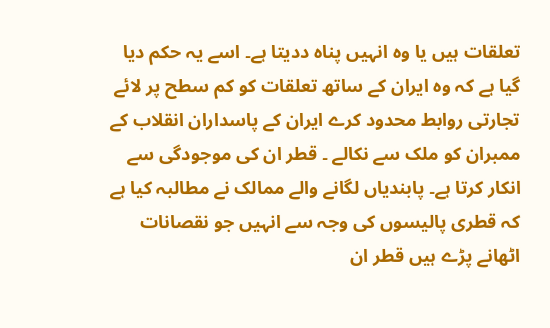تعلقات ہیں یا وہ انہیں پناہ ددیتا ہے۔ اسے یہ حکم دیا گیا ہے کہ وہ ایران کے ساتھ تعلقات کو کم سطح پر لائے تجارتی روابط محدود کرے ایران کے پاسداران انقلاب کے ممبران کو ملک سے نکالے ۔ قطر ان کی موجودگی سے انکار کرتا ہے۔ پابندیاں لگانے والے ممالک نے مطالبہ کیا ہے کہ قطری پالیسوں کی وجہ سے انہیں جو نقصانات اٹھانے پڑے ہیں قطر ان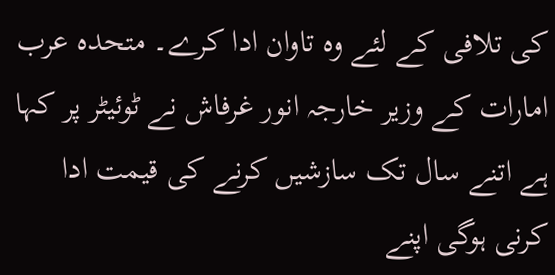کی تلافی کے لئے وہ تاوان ادا کرے۔ متحدہ عرب امارات کے وزیر خارجہ انور غرفاش نے ٹوئیٹر پر کہا ہے اتنے سال تک سازشیں کرنے کی قیمت ادا کرنی ہوگی اپنے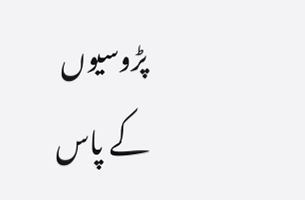پڑوسیوں کے پاس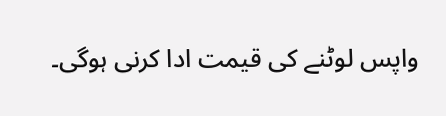واپس لوٹنے کی قیمت ادا کرنی ہوگی۔